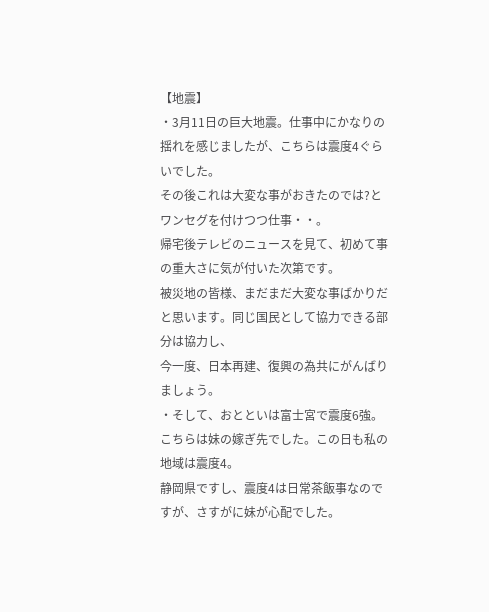【地震】
・3月11日の巨大地震。仕事中にかなりの揺れを感じましたが、こちらは震度4ぐらいでした。
その後これは大変な事がおきたのでは?とワンセグを付けつつ仕事・・。
帰宅後テレビのニュースを見て、初めて事の重大さに気が付いた次第です。
被災地の皆様、まだまだ大変な事ばかりだと思います。同じ国民として協力できる部分は協力し、
今一度、日本再建、復興の為共にがんばりましょう。
・そして、おとといは富士宮で震度6強。こちらは妹の嫁ぎ先でした。この日も私の地域は震度4。
静岡県ですし、震度4は日常茶飯事なのですが、さすがに妹が心配でした。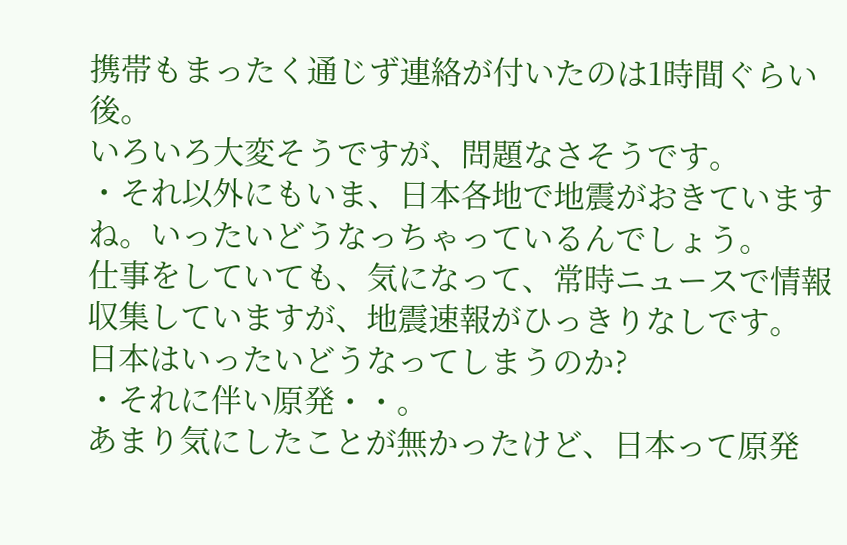携帯もまったく通じず連絡が付いたのは1時間ぐらい後。
いろいろ大変そうですが、問題なさそうです。
・それ以外にもいま、日本各地で地震がおきていますね。いったいどうなっちゃっているんでしょう。
仕事をしていても、気になって、常時ニュースで情報収集していますが、地震速報がひっきりなしです。
日本はいったいどうなってしまうのか?
・それに伴い原発・・。
あまり気にしたことが無かったけど、日本って原発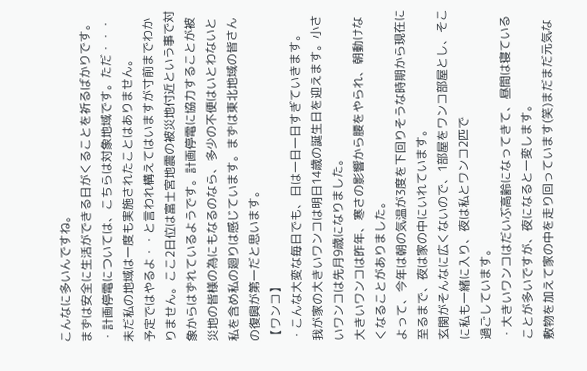こんなに多いんですね。
まずは安全に生活ができる日がくることを祈るばかりです。
・計画停電については、こちらは対象地域です。ただ・・・未だ私の地域は一度も実施されたことはありません。
予定ではやるよ・・と言われ構えてはいますが寸前までわかりません。ここ2日位は富士宮地震の被災地付近という事で対象からはずれているようです。計画停電に協力することが被災地の皆様の為にもなるのなら、多少の不便はいとわないと私を含め私の廻りは感じています。まずは東北地域の皆さんの復興が第一だと思います。
【ワンコ】
・こんな大変な毎日でも、日は一日一日すぎていきます。
我が家の大きいワンコは明日14歳の誕生日を迎えます。小さいワンコは先月9歳になりました。
大きいワンコは昨年、寒さの影響から腰をやられ、朝動けなくなることがありました。
よって、今年は朝の気温が3度を下回りそうな時期から現在に至るまで、夜は家の中にいれています。
玄関がそんなに広くないので、1部屋をワンコ部屋とし、そこに私も一緒に入り、夜は私とワンコ2匹で
過ごしています。
・大きいワンコはだいぶ高齢になってきて、昼間は寝ていることが多いですが、夜になると一変します。
敷物を加えて家の中を走り回っています(笑)まだまだ元気な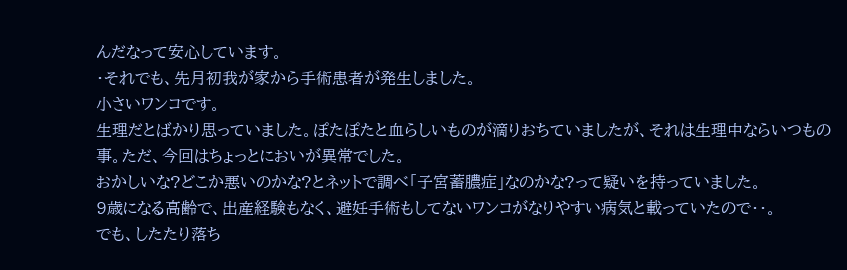んだなって安心しています。
・それでも、先月初我が家から手術患者が発生しました。
小さいワンコです。
生理だとばかり思っていました。ぽたぽたと血らしいものが滴りおちていましたが、それは生理中ならいつもの
事。ただ、今回はちょっとにおいが異常でした。
おかしいな?どこか悪いのかな?とネットで調べ「子宮蓄膿症」なのかな?って疑いを持っていました。
9歳になる高齢で、出産経験もなく、避妊手術もしてないワンコがなりやすい病気と載っていたので・・。
でも、したたり落ち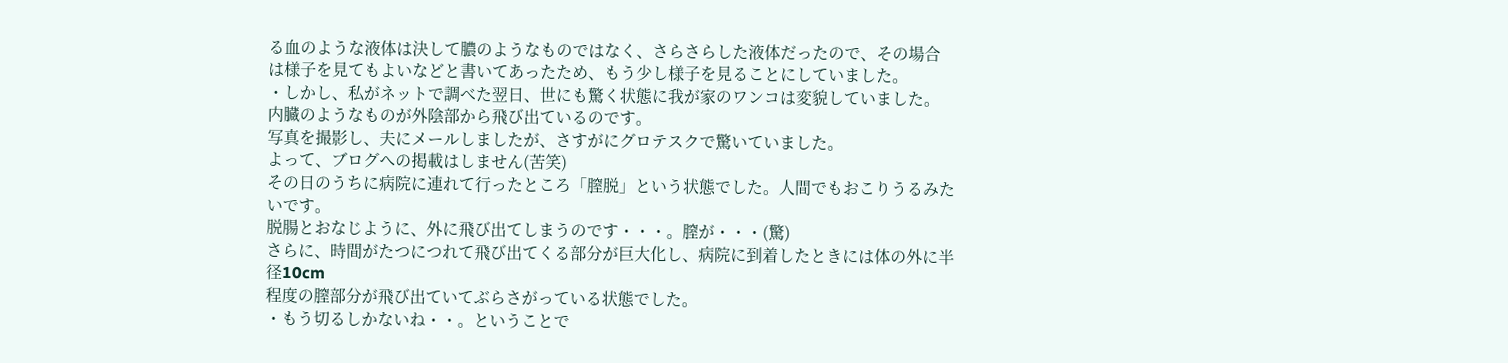る血のような液体は決して膿のようなものではなく、さらさらした液体だったので、その場合
は様子を見てもよいなどと書いてあったため、もう少し様子を見ることにしていました。
・しかし、私がネットで調べた翌日、世にも驚く状態に我が家のワンコは変貌していました。
内臓のようなものが外陰部から飛び出ているのです。
写真を撮影し、夫にメールしましたが、さすがにグロテスクで驚いていました。
よって、ブログへの掲載はしません(苦笑)
その日のうちに病院に連れて行ったところ「膣脱」という状態でした。人間でもおこりうるみたいです。
脱腸とおなじように、外に飛び出てしまうのです・・・。膣が・・・(驚)
さらに、時間がたつにつれて飛び出てくる部分が巨大化し、病院に到着したときには体の外に半径10cm
程度の膣部分が飛び出ていてぶらさがっている状態でした。
・もう切るしかないね・・。ということで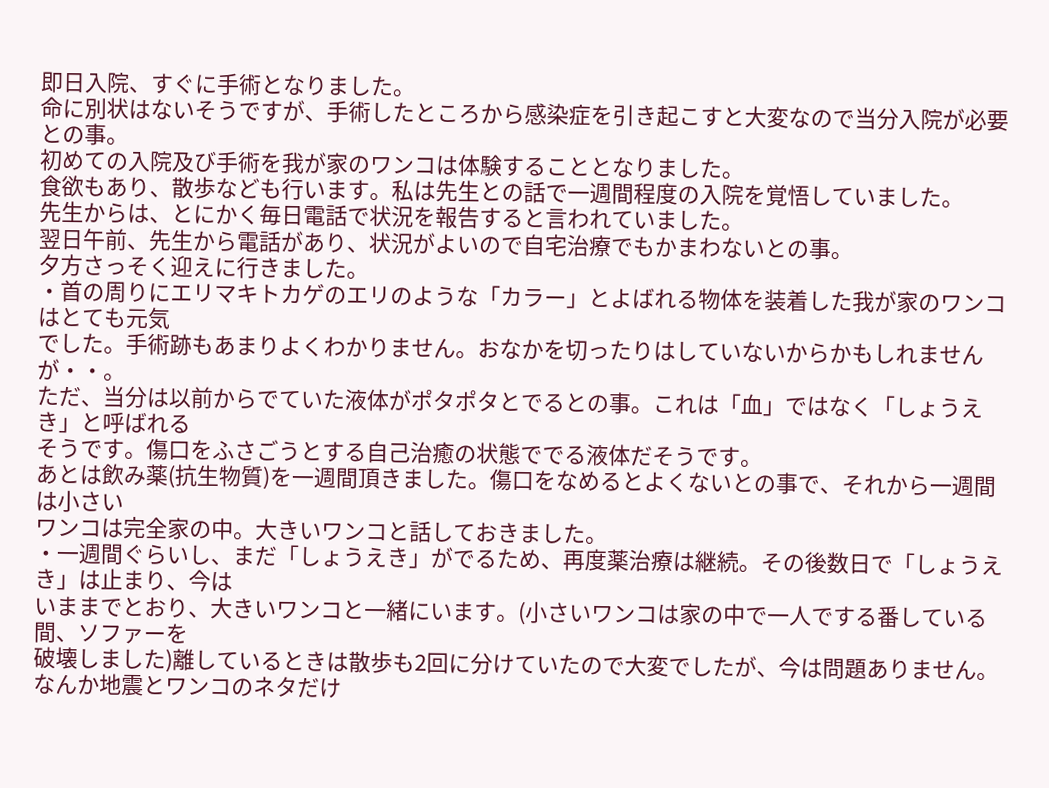即日入院、すぐに手術となりました。
命に別状はないそうですが、手術したところから感染症を引き起こすと大変なので当分入院が必要との事。
初めての入院及び手術を我が家のワンコは体験することとなりました。
食欲もあり、散歩なども行います。私は先生との話で一週間程度の入院を覚悟していました。
先生からは、とにかく毎日電話で状況を報告すると言われていました。
翌日午前、先生から電話があり、状況がよいので自宅治療でもかまわないとの事。
夕方さっそく迎えに行きました。
・首の周りにエリマキトカゲのエリのような「カラー」とよばれる物体を装着した我が家のワンコはとても元気
でした。手術跡もあまりよくわかりません。おなかを切ったりはしていないからかもしれませんが・・。
ただ、当分は以前からでていた液体がポタポタとでるとの事。これは「血」ではなく「しょうえき」と呼ばれる
そうです。傷口をふさごうとする自己治癒の状態ででる液体だそうです。
あとは飲み薬(抗生物質)を一週間頂きました。傷口をなめるとよくないとの事で、それから一週間は小さい
ワンコは完全家の中。大きいワンコと話しておきました。
・一週間ぐらいし、まだ「しょうえき」がでるため、再度薬治療は継続。その後数日で「しょうえき」は止まり、今は
いままでとおり、大きいワンコと一緒にいます。(小さいワンコは家の中で一人でする番している間、ソファーを
破壊しました)離しているときは散歩も2回に分けていたので大変でしたが、今は問題ありません。
なんか地震とワンコのネタだけ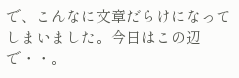で、こんなに文章だらけになってしまいました。今日はこの辺で・・。